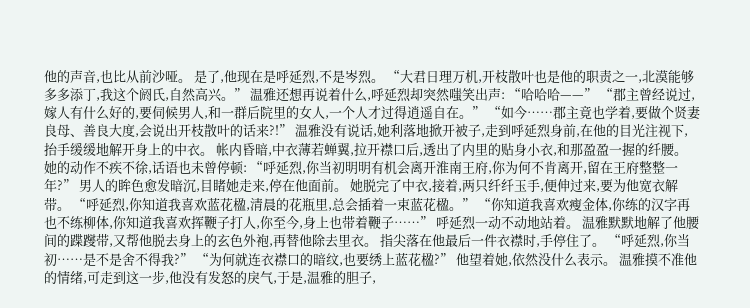他的声音,也比从前沙哑。 是了,他现在是呼延烈,不是岑烈。 “大君日理万机,开枝散叶也是他的职责之一,北漠能够多多添丁,我这个阏氏,自然高兴。” 温雅还想再说着什么,呼延烈却突然嗤笑出声: “哈哈哈——” “郡主曾经说过,嫁人有什么好的,要伺候男人,和一群后院里的女人,一个人才过得逍遥自在。” “如今……郡主竟也学着,要做个贤妻良母、善良大度,会说出开枝散叶的话来?!” 温雅没有说话,她利落地掀开被子,走到呼延烈身前,在他的目光注视下,抬手缓缓地解开身上的中衣。 帐内昏暗,中衣薄若蝉翼,拉开襟口后,透出了内里的贴身小衣,和那盈盈一握的纤腰。 她的动作不疾不徐,话语也未曾停顿: “呼延烈,你当初明明有机会离开淮南王府,你为何不肯离开,留在王府整整一年?” 男人的眸色愈发暗沉,目睹她走来,停在他面前。 她脱完了中衣,接着,两只纤纤玉手,便伸过来,要为他宽衣解带。 “呼延烈,你知道我喜欢蓝花楹,清晨的花瓶里,总会插着一束蓝花楹。” “你知道我喜欢瘦金体,你练的汉字再也不练柳体,你知道我喜欢挥鞭子打人,你至今,身上也带着鞭子……” 呼延烈一动不动地站着。 温雅默默地解了他腰间的蹀躞带,又帮他脱去身上的玄色外袍,再替他除去里衣。 指尖落在他最后一件衣襟时,手停住了。 “呼延烈,你当初……是不是舍不得我?” “为何就连衣襟口的暗纹,也要绣上蓝花楹?” 他望着她,依然没什么表示。 温雅摸不准他的情绪,可走到这一步,他没有发怒的戾气,于是,温雅的胆子,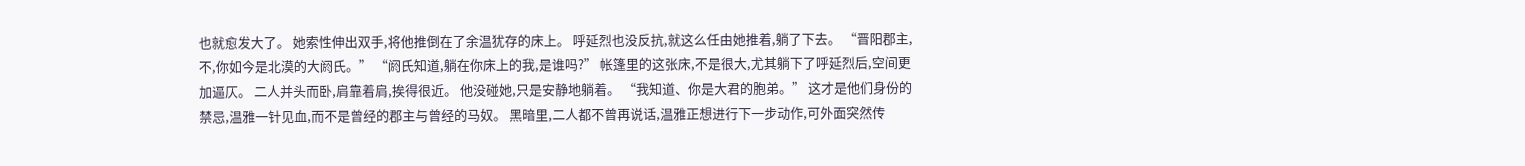也就愈发大了。 她索性伸出双手,将他推倒在了余温犹存的床上。 呼延烈也没反抗,就这么任由她推着,躺了下去。 “晋阳郡主,不,你如今是北漠的大阏氏。” “阏氏知道,躺在你床上的我,是谁吗?” 帐篷里的这张床,不是很大,尤其躺下了呼延烈后,空间更加逼仄。 二人并头而卧,肩靠着肩,挨得很近。 他没碰她,只是安静地躺着。 “我知道、你是大君的胞弟。” 这才是他们身份的禁忌,温雅一针见血,而不是曾经的郡主与曾经的马奴。 黑暗里,二人都不曾再说话,温雅正想进行下一步动作,可外面突然传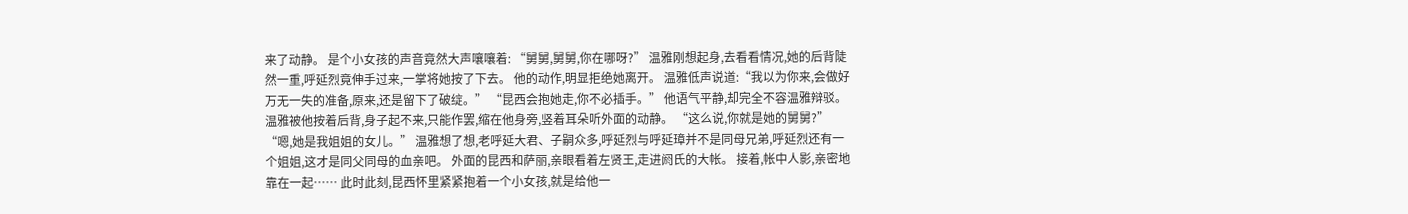来了动静。 是个小女孩的声音竟然大声嚷嚷着: “舅舅,舅舅,你在哪呀?” 温雅刚想起身,去看看情况,她的后背陡然一重,呼延烈竟伸手过来,一掌将她按了下去。 他的动作,明显拒绝她离开。 温雅低声说道:“我以为你来,会做好万无一失的准备,原来,还是留下了破绽。” “昆西会抱她走,你不必插手。” 他语气平静,却完全不容温雅辩驳。 温雅被他按着后背,身子起不来,只能作罢,缩在他身旁,竖着耳朵听外面的动静。 “这么说,你就是她的舅舅?” “嗯,她是我姐姐的女儿。” 温雅想了想,老呼延大君、子嗣众多,呼延烈与呼延璋并不是同母兄弟,呼延烈还有一个姐姐,这才是同父同母的血亲吧。 外面的昆西和萨丽,亲眼看着左贤王,走进阏氏的大帐。 接着,帐中人影,亲密地靠在一起…… 此时此刻,昆西怀里紧紧抱着一个小女孩,就是给他一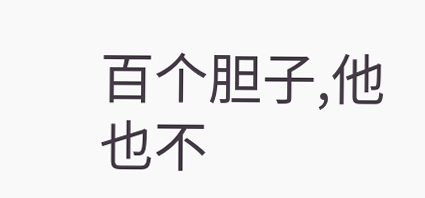百个胆子,他也不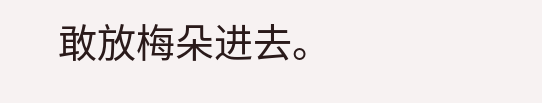敢放梅朵进去。